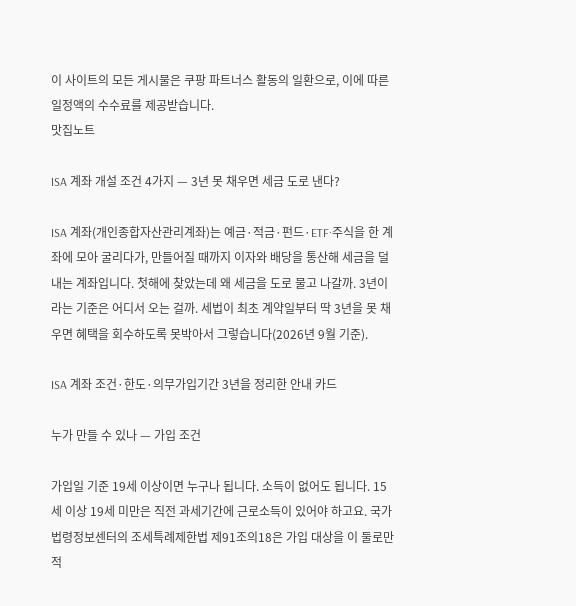이 사이트의 모든 게시물은 쿠팡 파트너스 활동의 일환으로, 이에 따른 일정액의 수수료를 제공받습니다.
맛집노트

ISA 계좌 개설 조건 4가지 — 3년 못 채우면 세금 도로 낸다?

ISA 계좌(개인종합자산관리계좌)는 예금·적금·펀드·ETF·주식을 한 계좌에 모아 굴리다가, 만들어질 때까지 이자와 배당을 통산해 세금을 덜 내는 계좌입니다. 첫해에 찾았는데 왜 세금을 도로 물고 나갈까. 3년이라는 기준은 어디서 오는 걸까. 세법이 최초 계약일부터 딱 3년을 못 채우면 혜택을 회수하도록 못박아서 그렇습니다(2026년 9월 기준).

ISA 계좌 조건·한도·의무가입기간 3년을 정리한 안내 카드

누가 만들 수 있나 — 가입 조건

가입일 기준 19세 이상이면 누구나 됩니다. 소득이 없어도 됩니다. 15세 이상 19세 미만은 직전 과세기간에 근로소득이 있어야 하고요. 국가법령정보센터의 조세특례제한법 제91조의18은 가입 대상을 이 둘로만 적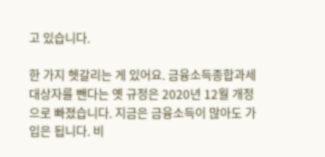고 있습니다.

한 가지 헷갈리는 게 있어요. 금융소득종합과세 대상자를 뺀다는 옛 규정은 2020년 12월 개정으로 빠졌습니다. 지금은 금융소득이 많아도 가입은 됩니다. 비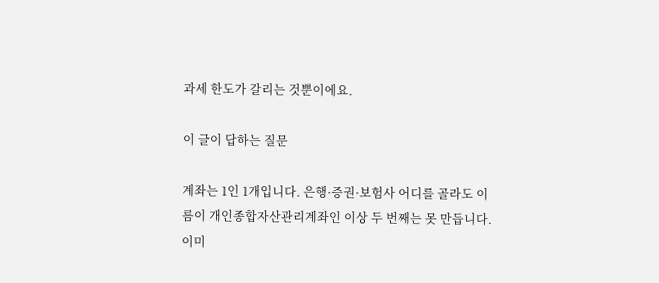과세 한도가 갈리는 것뿐이에요.

이 글이 답하는 질문

계좌는 1인 1개입니다. 은행·증권·보험사 어디를 골라도 이름이 개인종합자산관리계좌인 이상 두 번째는 못 만듭니다. 이미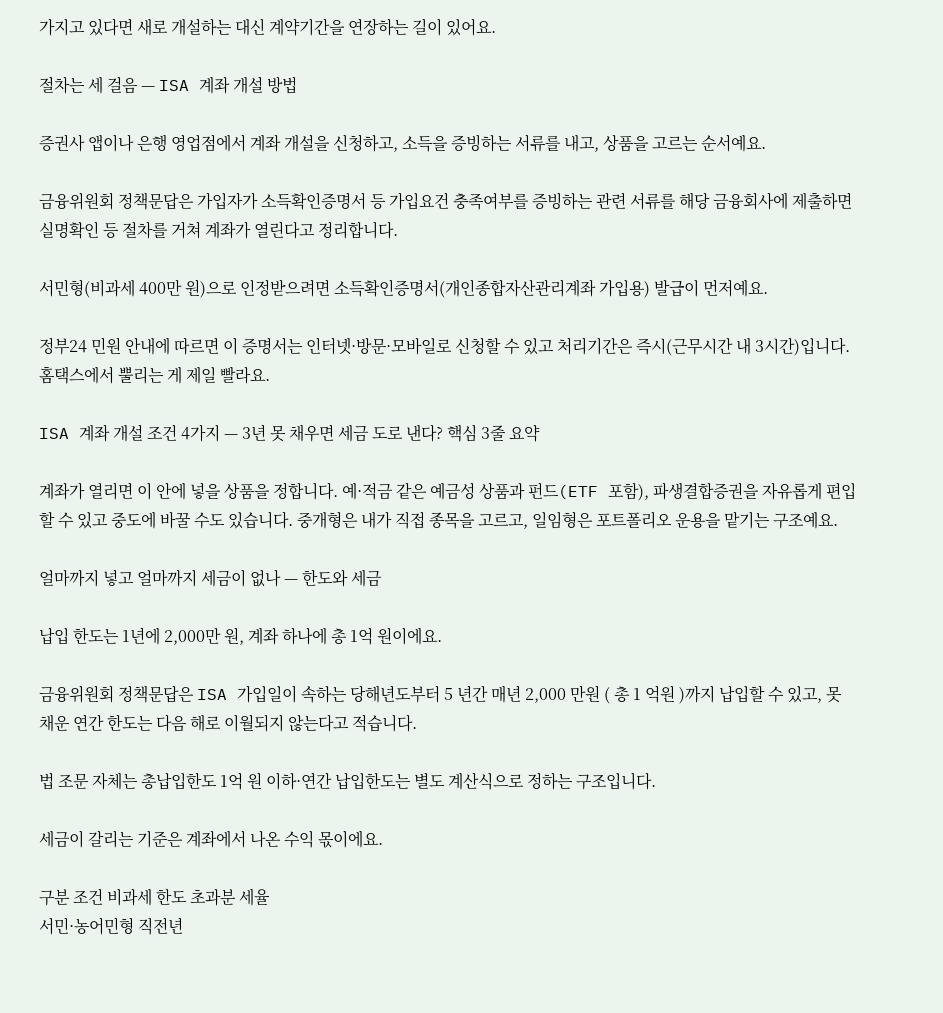가지고 있다면 새로 개설하는 대신 계약기간을 연장하는 길이 있어요.

절차는 세 걸음 — ISA 계좌 개설 방법

증권사 앱이나 은행 영업점에서 계좌 개설을 신청하고, 소득을 증빙하는 서류를 내고, 상품을 고르는 순서예요.

금융위원회 정책문답은 가입자가 소득확인증명서 등 가입요건 충족여부를 증빙하는 관련 서류를 해당 금융회사에 제출하면 실명확인 등 절차를 거쳐 계좌가 열린다고 정리합니다.

서민형(비과세 400만 원)으로 인정받으려면 소득확인증명서(개인종합자산관리계좌 가입용) 발급이 먼저예요.

정부24 민원 안내에 따르면 이 증명서는 인터넷·방문·모바일로 신청할 수 있고 처리기간은 즉시(근무시간 내 3시간)입니다. 홈택스에서 뿔리는 게 제일 빨라요.

ISA 계좌 개설 조건 4가지 — 3년 못 채우면 세금 도로 낸다? 핵심 3줄 요약

계좌가 열리면 이 안에 넣을 상품을 정합니다. 예·적금 같은 예금성 상품과 펀드(ETF 포함), 파생결합증권을 자유롭게 편입할 수 있고 중도에 바꿀 수도 있습니다. 중개형은 내가 직접 종목을 고르고, 일임형은 포트폴리오 운용을 맡기는 구조예요.

얼마까지 넣고 얼마까지 세금이 없나 — 한도와 세금

납입 한도는 1년에 2,000만 원, 계좌 하나에 총 1억 원이에요.

금융위원회 정책문답은 ISA 가입일이 속하는 당해년도부터 5 년간 매년 2,000 만원 ( 총 1 억원 )까지 납입할 수 있고, 못 채운 연간 한도는 다음 해로 이월되지 않는다고 적습니다.

법 조문 자체는 총납입한도 1억 원 이하·연간 납입한도는 별도 계산식으로 정하는 구조입니다.

세금이 갈리는 기준은 계좌에서 나온 수익 몫이에요.

구분 조건 비과세 한도 초과분 세율
서민·농어민형 직전년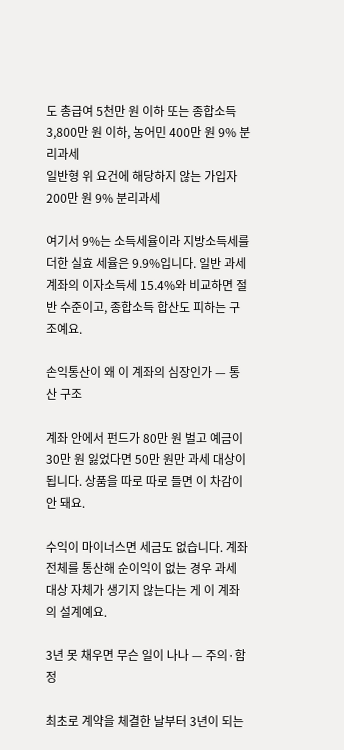도 총급여 5천만 원 이하 또는 종합소득 3,800만 원 이하, 농어민 400만 원 9% 분리과세
일반형 위 요건에 해당하지 않는 가입자 200만 원 9% 분리과세

여기서 9%는 소득세율이라 지방소득세를 더한 실효 세율은 9.9%입니다. 일반 과세 계좌의 이자소득세 15.4%와 비교하면 절반 수준이고, 종합소득 합산도 피하는 구조예요.

손익통산이 왜 이 계좌의 심장인가 — 통산 구조

계좌 안에서 펀드가 80만 원 벌고 예금이 30만 원 잃었다면 50만 원만 과세 대상이 됩니다. 상품을 따로 따로 들면 이 차감이 안 돼요.

수익이 마이너스면 세금도 없습니다. 계좌 전체를 통산해 순이익이 없는 경우 과세 대상 자체가 생기지 않는다는 게 이 계좌의 설계예요.

3년 못 채우면 무슨 일이 나나 — 주의·함정

최초로 계약을 체결한 날부터 3년이 되는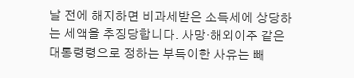날 전에 해지하면 비과세받은 소득세에 상당하는 세액을 추징당합니다. 사망·해외이주 같은 대통령령으로 정하는 부득이한 사유는 빼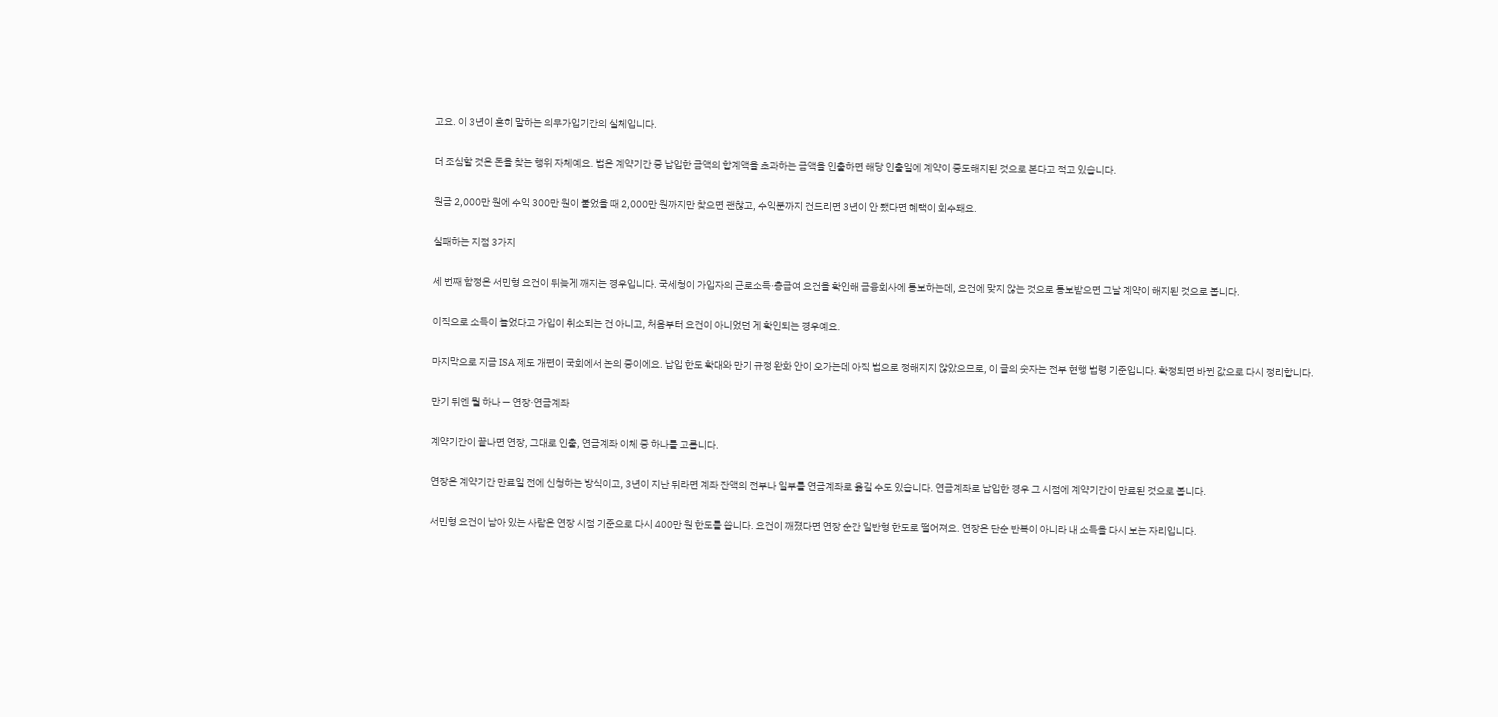고요. 이 3년이 흔히 말하는 의무가입기간의 실체입니다.

더 조심할 것은 돈을 찾는 행위 자체예요. 법은 계약기간 중 납입한 금액의 합계액을 초과하는 금액을 인출하면 해당 인출일에 계약이 중도해지된 것으로 본다고 적고 있습니다.

원금 2,000만 원에 수익 300만 원이 붙었을 때 2,000만 원까지만 찾으면 괜찮고, 수익분까지 건드리면 3년이 안 됐다면 혜택이 회수돼요.

실패하는 지점 3가지

세 번째 함정은 서민형 요건이 뒤늦게 깨지는 경우입니다. 국세청이 가입자의 근로소득·총급여 요건을 확인해 금융회사에 통보하는데, 요건에 맞지 않는 것으로 통보받으면 그날 계약이 해지된 것으로 봅니다.

이직으로 소득이 늘었다고 가입이 취소되는 건 아니고, 처음부터 요건이 아니었던 게 확인되는 경우예요.

마지막으로 지금 ISA 제도 개편이 국회에서 논의 중이에요. 납입 한도 확대와 만기 규정 완화 안이 오가는데 아직 법으로 정해지지 않았으므로, 이 글의 숫자는 전부 현행 법령 기준입니다. 확정되면 바뀐 값으로 다시 정리합니다.

만기 뒤엔 뭘 하나 — 연장·연금계좌

계약기간이 끝나면 연장, 그대로 인출, 연금계좌 이체 중 하나를 고릅니다.

연장은 계약기간 만료일 전에 신청하는 방식이고, 3년이 지난 뒤라면 계좌 잔액의 전부나 일부를 연금계좌로 옮길 수도 있습니다. 연금계좌로 납입한 경우 그 시점에 계약기간이 만료된 것으로 봅니다.

서민형 요건이 남아 있는 사람은 연장 시점 기준으로 다시 400만 원 한도를 씁니다. 요건이 깨졌다면 연장 순간 일반형 한도로 떨어져요. 연장은 단순 반복이 아니라 내 소득을 다시 보는 자리입니다.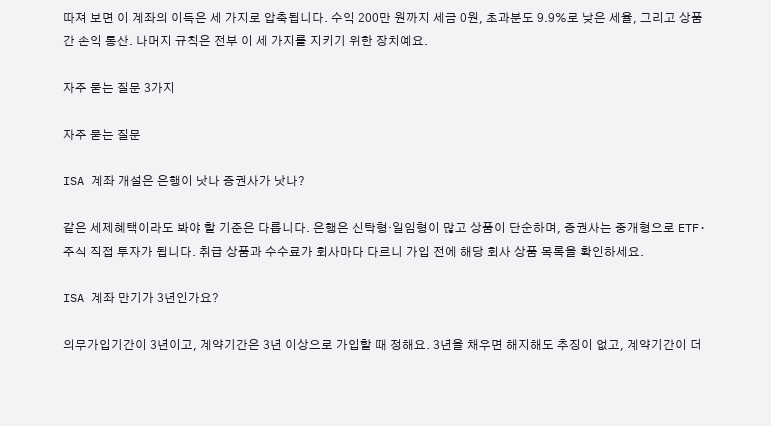따져 보면 이 계좌의 이득은 세 가지로 압축됩니다. 수익 200만 원까지 세금 0원, 초과분도 9.9%로 낮은 세율, 그리고 상품 간 손익 통산. 나머지 규칙은 전부 이 세 가지를 지키기 위한 장치예요.

자주 묻는 질문 3가지

자주 묻는 질문

ISA 계좌 개설은 은행이 낫나 증권사가 낫나?

같은 세제혜택이라도 봐야 할 기준은 다릅니다. 은행은 신탁형·일임형이 많고 상품이 단순하며, 증권사는 중개형으로 ETF·주식 직접 투자가 됩니다. 취급 상품과 수수료가 회사마다 다르니 가입 전에 해당 회사 상품 목록을 확인하세요.

ISA 계좌 만기가 3년인가요?

의무가입기간이 3년이고, 계약기간은 3년 이상으로 가입할 때 정해요. 3년을 채우면 해지해도 추징이 없고, 계약기간이 더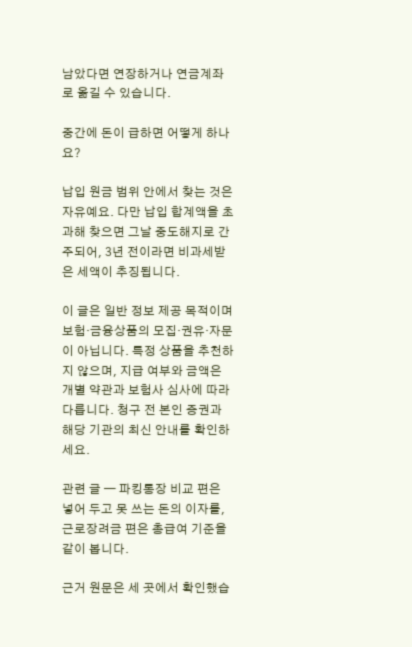남았다면 연장하거나 연금계좌로 옮길 수 있습니다.

중간에 돈이 급하면 어떻게 하나요?

납입 원금 범위 안에서 찾는 것은 자유예요. 다만 납입 합계액을 초과해 찾으면 그날 중도해지로 간주되어, 3년 전이라면 비과세받은 세액이 추징됩니다.

이 글은 일반 정보 제공 목적이며 보험·금융상품의 모집·권유·자문이 아닙니다. 특정 상품을 추천하지 않으며, 지급 여부와 금액은 개별 약관과 보험사 심사에 따라 다릅니다. 청구 전 본인 증권과 해당 기관의 최신 안내를 확인하세요.

관련 글 — 파킹통장 비교 편은 넣어 두고 못 쓰는 돈의 이자를, 근로장려금 편은 총급여 기준을 같이 봅니다.

근거 원문은 세 곳에서 확인했습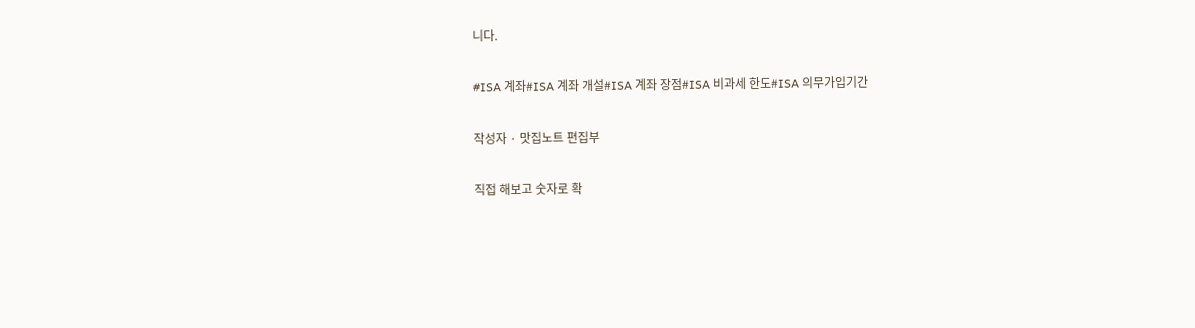니다.

#ISA 계좌#ISA 계좌 개설#ISA 계좌 장점#ISA 비과세 한도#ISA 의무가입기간

작성자 · 맛집노트 편집부

직접 해보고 숫자로 확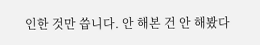인한 것만 씁니다. 안 해본 건 안 해봤다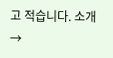고 적습니다. 소개 →